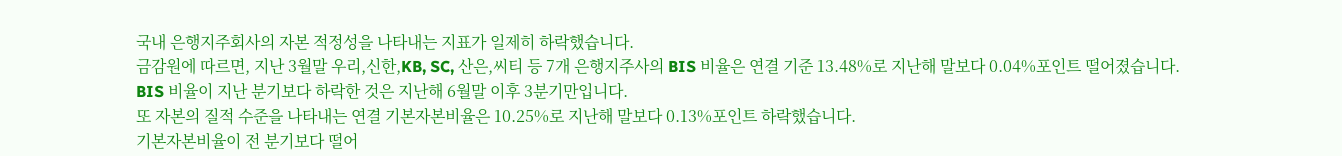국내 은행지주회사의 자본 적정성을 나타내는 지표가 일제히 하락했습니다.
금감원에 따르면, 지난 3월말 우리,신한,KB, SC, 산은,씨티 등 7개 은행지주사의 BIS 비율은 연결 기준 13.48%로 지난해 말보다 0.04%포인트 떨어졌습니다.
BIS 비율이 지난 분기보다 하락한 것은 지난해 6월말 이후 3분기만입니다.
또 자본의 질적 수준을 나타내는 연결 기본자본비율은 10.25%로 지난해 말보다 0.13%포인트 하락했습니다.
기본자본비율이 전 분기보다 떨어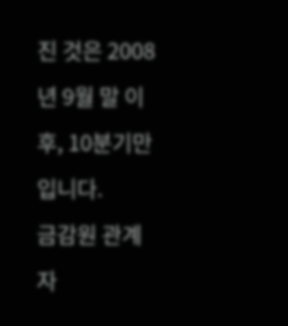진 것은 2008년 9월 말 이후, 10분기만입니다.
금감원 관계자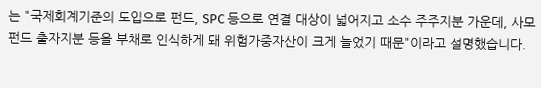는 "국제회계기준의 도입으로 펀드, SPC 등으로 연결 대상이 넓어지고 소수 주주지분 가운데, 사모펀드 출자지분 등을 부채로 인식하게 돼 위험가중자산이 크게 늘었기 때문"이라고 설명했습니다.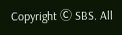Copyright Ⓒ SBS. All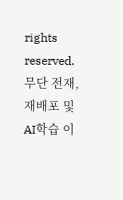rights reserved.무단 전재, 재배포 및 AI학습 이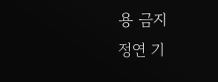용 금지
정연 기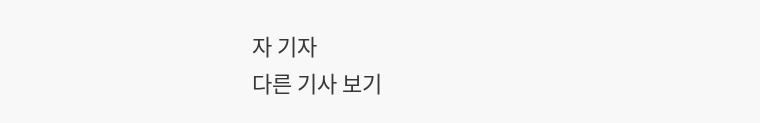자 기자
다른 기사 보기